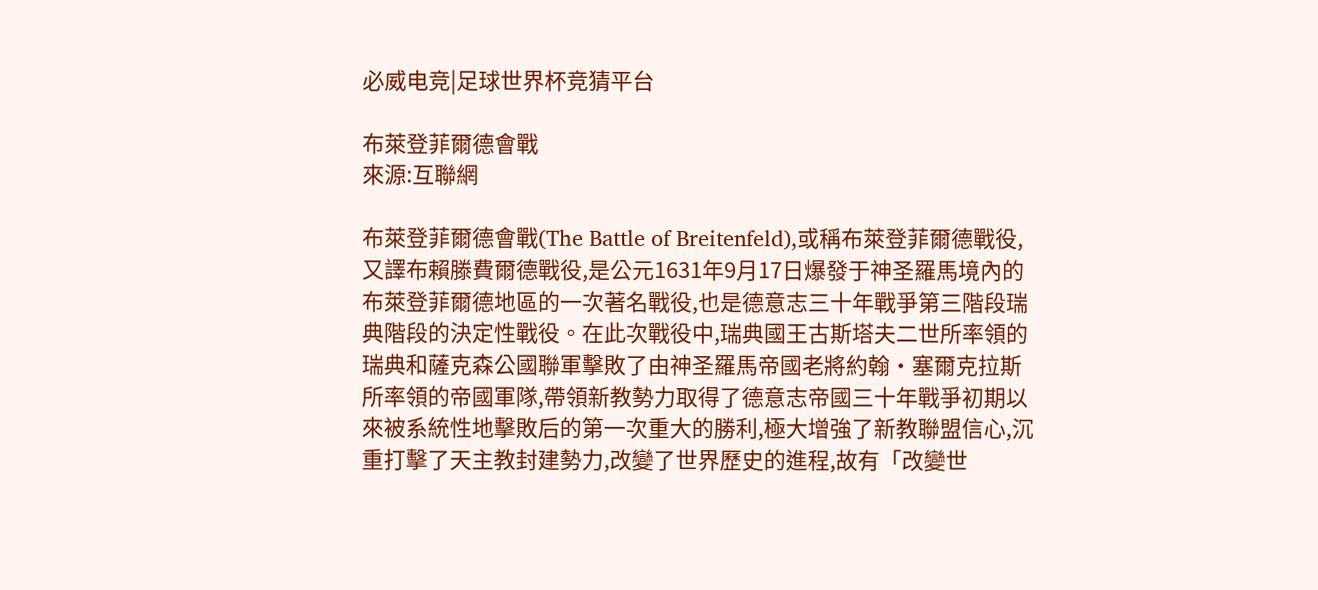必威电竞|足球世界杯竞猜平台

布萊登菲爾德會戰
來源:互聯網

布萊登菲爾德會戰(The Battle of Breitenfeld),或稱布萊登菲爾德戰役,又譯布賴滕費爾德戰役,是公元1631年9月17日爆發于神圣羅馬境內的布萊登菲爾德地區的一次著名戰役,也是德意志三十年戰爭第三階段瑞典階段的決定性戰役。在此次戰役中,瑞典國王古斯塔夫二世所率領的瑞典和薩克森公國聯軍擊敗了由神圣羅馬帝國老將約翰·塞爾克拉斯所率領的帝國軍隊,帶領新教勢力取得了德意志帝國三十年戰爭初期以來被系統性地擊敗后的第一次重大的勝利,極大增強了新教聯盟信心,沉重打擊了天主教封建勢力,改變了世界歷史的進程,故有「改變世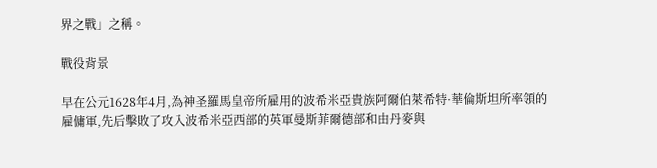界之戰」之稱。

戰役背景

早在公元1628年4月,為神圣羅馬皇帝所雇用的波希米亞貴族阿爾伯萊希特·華倫斯坦所率領的雇傭軍,先后擊敗了攻入波希米亞西部的英軍曼斯菲爾德部和由丹麥與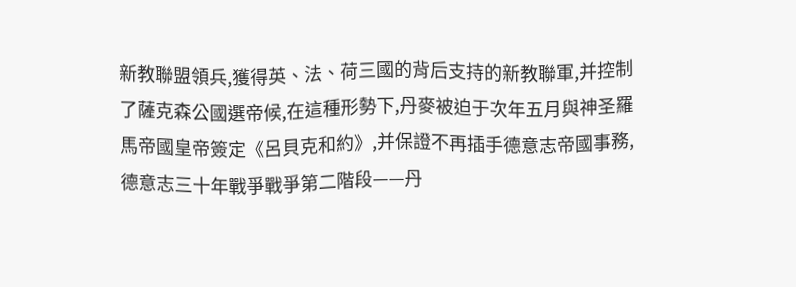新教聯盟領兵,獲得英、法、荷三國的背后支持的新教聯軍,并控制了薩克森公國選帝候,在這種形勢下,丹麥被迫于次年五月與神圣羅馬帝國皇帝簽定《呂貝克和約》,并保證不再插手德意志帝國事務,德意志三十年戰爭戰爭第二階段——丹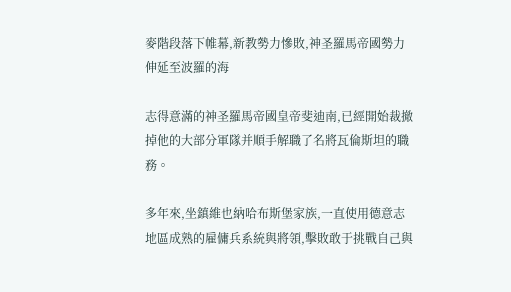麥階段落下帷幕,新教勢力慘敗,神圣羅馬帝國勢力伸延至波羅的海

志得意滿的神圣羅馬帝國皇帝斐迪南,已經開始裁撤掉他的大部分軍隊并順手解職了名將瓦倫斯坦的職務。

多年來,坐鎮維也納哈布斯堡家族,一直使用德意志地區成熟的雇傭兵系統與將領,擊敗敢于挑戰自己與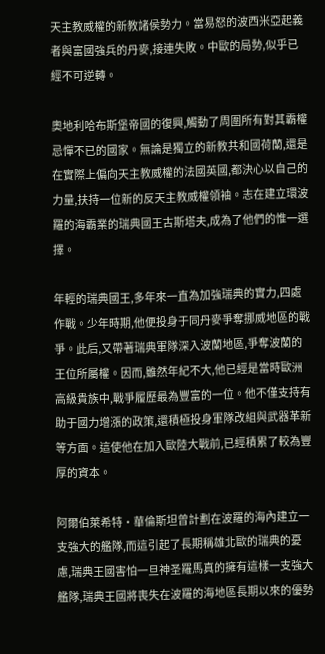天主教威權的新教諸侯勢力。當易怒的波西米亞起義者與富國強兵的丹麥,接連失敗。中歐的局勢,似乎已經不可逆轉。

奧地利哈布斯堡帝國的復興,觸動了周圍所有對其霸權忌憚不已的國家。無論是獨立的新教共和國荷蘭,還是在實際上偏向天主教威權的法國英國,都決心以自己的力量,扶持一位新的反天主教威權領袖。志在建立環波羅的海霸業的瑞典國王古斯塔夫,成為了他們的惟一選擇。

年輕的瑞典國王,多年來一直為加強瑞典的實力,四處作戰。少年時期,他便投身于同丹麥爭奪挪威地區的戰爭。此后,又帶著瑞典軍隊深入波蘭地區,爭奪波蘭的王位所屬權。因而,雖然年紀不大,他已經是當時歐洲高級貴族中,戰爭履歷最為豐富的一位。他不僅支持有助于國力增漲的政策,還積極投身軍隊改組與武器革新等方面。這使他在加入歐陸大戰前,已經積累了較為豐厚的資本。

阿爾伯萊希特·華倫斯坦曾計劃在波羅的海內建立一支強大的艦隊,而這引起了長期稱雄北歐的瑞典的憂慮,瑞典王國害怕一旦神圣羅馬真的擁有這樣一支強大艦隊,瑞典王國將喪失在波羅的海地區長期以來的優勢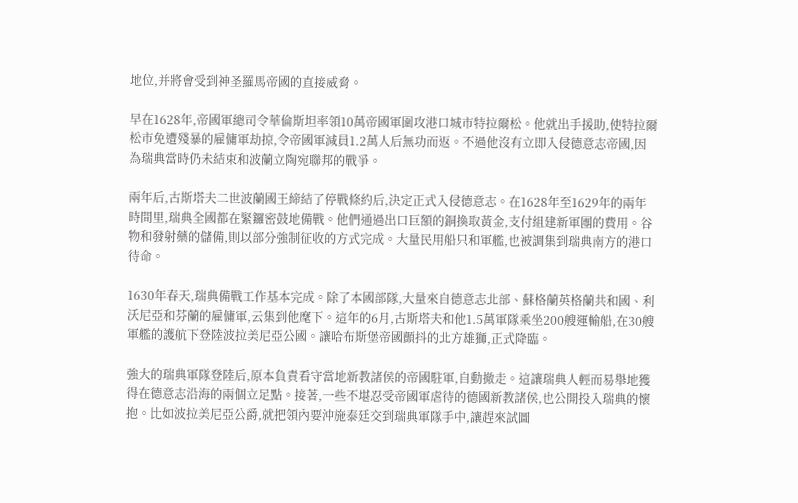地位,并將會受到神圣羅馬帝國的直接威脅。

早在1628年,帝國軍總司令華倫斯坦率領10萬帝國軍圍攻港口城市特拉爾松。他就出手援助,使特拉爾松市免遭殘暴的雇傭軍劫掠,令帝國軍減員1.2萬人后無功而返。不過他沒有立即入侵德意志帝國,因為瑞典當時仍未結束和波蘭立陶宛聯邦的戰爭。

兩年后,古斯塔夫二世波蘭國王締結了停戰條約后,決定正式入侵德意志。在1628年至1629年的兩年時間里,瑞典全國都在緊鑼密鼓地備戰。他們通過出口巨額的銅換取黃金,支付組建新軍團的費用。谷物和發射藥的儲備,則以部分強制征收的方式完成。大量民用船只和軍艦,也被調集到瑞典南方的港口待命。

1630年春天,瑞典備戰工作基本完成。除了本國部隊,大量來自德意志北部、蘇格蘭英格蘭共和國、利沃尼亞和芬蘭的雇傭軍,云集到他麾下。這年的6月,古斯塔夫和他1.5萬軍隊乘坐200艘運輸船,在30艘軍艦的護航下登陸波拉美尼亞公國。讓哈布斯堡帝國顫抖的北方雄獅,正式降臨。

強大的瑞典軍隊登陸后,原本負責看守當地新教諸侯的帝國駐軍,自動撤走。這讓瑞典人輕而易舉地獲得在德意志沿海的兩個立足點。接著,一些不堪忍受帝國軍虐待的德國新教諸侯,也公開投入瑞典的懷抱。比如波拉美尼亞公爵,就把領內要沖施泰廷交到瑞典軍隊手中,讓趕來試圖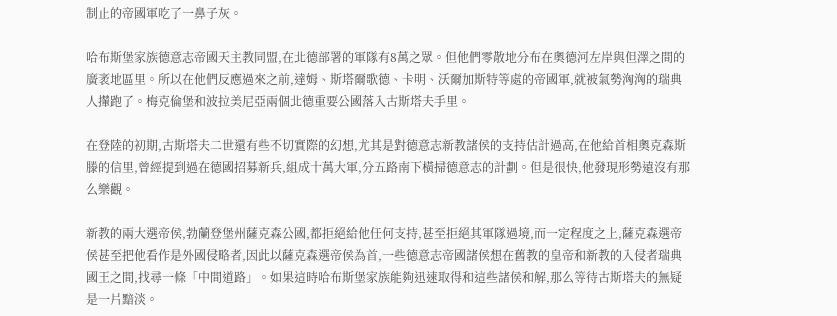制止的帝國軍吃了一鼻子灰。

哈布斯堡家族德意志帝國天主教同盟,在北德部署的軍隊有8萬之眾。但他們零散地分布在奧德河左岸與但澤之間的廣袤地區里。所以在他們反應過來之前,達姆、斯塔爾歌德、卡明、沃爾加斯特等處的帝國軍,就被氣勢洶洶的瑞典人攆跑了。梅克倫堡和波拉美尼亞兩個北德重要公國落入古斯塔夫手里。

在登陸的初期,古斯塔夫二世還有些不切實際的幻想,尤其是對德意志新教諸侯的支持估計過高,在他給首相奧克森斯滕的信里,曾經提到過在德國招募新兵,組成十萬大軍,分五路南下橫掃德意志的計劃。但是很快,他發現形勢遠沒有那么樂觀。

新教的兩大選帝侯,勃蘭登堡州薩克森公國,都拒絕給他任何支持,甚至拒絕其軍隊過境,而一定程度之上,薩克森選帝侯甚至把他看作是外國侵略者,因此以薩克森選帝侯為首,一些德意志帝國諸侯想在舊教的皇帝和新教的入侵者瑞典國王之間,找尋一條「中間道路」。如果這時哈布斯堡家族能夠迅速取得和這些諸侯和解,那么等待古斯塔夫的無疑是一片黯淡。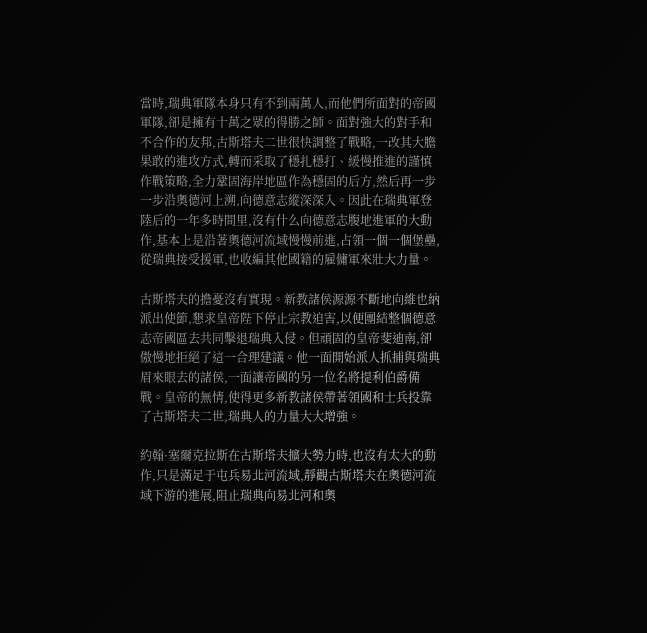當時,瑞典軍隊本身只有不到兩萬人,而他們所面對的帝國軍隊,卻是擁有十萬之眾的得勝之師。面對強大的對手和不合作的友邦,古斯塔夫二世很快調整了戰略,一改其大膽果敢的進攻方式,轉而采取了穩扎穩打、緩慢推進的謹慎作戰策略,全力鞏固海岸地區作為穩固的后方,然后再一步一步沿奧德河上溯,向德意志縱深深入。因此在瑞典軍登陸后的一年多時間里,沒有什么向德意志腹地進軍的大動作,基本上是沿著奧德河流域慢慢前進,占領一個一個堡壘,從瑞典接受援軍,也收編其他國籍的雇傭軍來壯大力量。

古斯塔夫的擔憂沒有實現。新教諸侯源源不斷地向維也納派出使節,懇求皇帝陛下停止宗教迫害,以便團結整個德意志帝國區去共同擊退瑞典入侵。但頑固的皇帝斐迪南,卻傲慢地拒絕了這一合理建議。他一面開始派人抓捕與瑞典眉來眼去的諸侯,一面讓帝國的另一位名將提利伯爵備戰。皇帝的無情,使得更多新教諸侯帶著領國和士兵投靠了古斯塔夫二世,瑞典人的力量大大增強。

約翰·塞爾克拉斯在古斯塔夫擴大勢力時,也沒有太大的動作,只是滿足于屯兵易北河流域,靜觀古斯塔夫在奧德河流域下游的進展,阻止瑞典向易北河和奧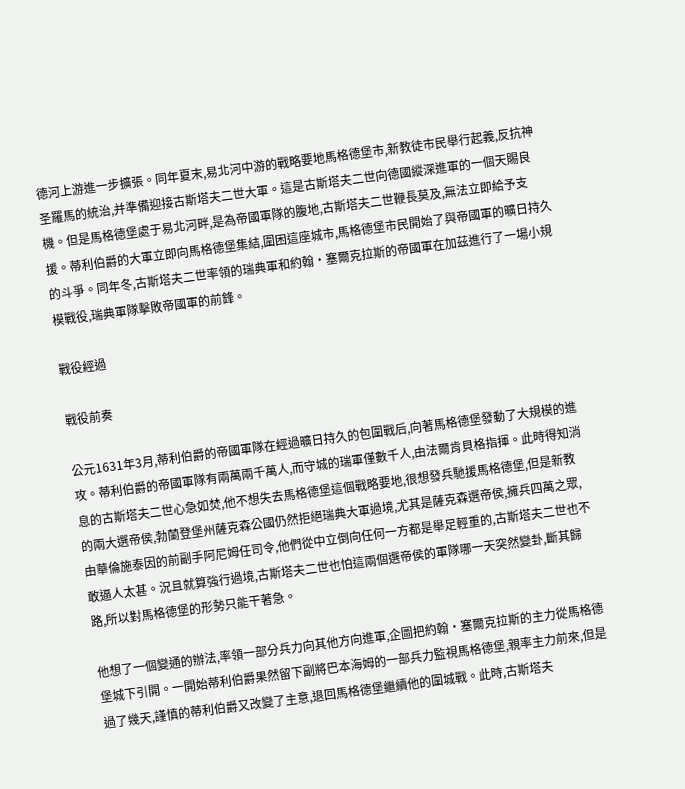德河上游進一步擴張。同年夏末,易北河中游的戰略要地馬格德堡市,新教徒市民舉行起義,反抗神圣羅馬的統治,并準備迎接古斯塔夫二世大軍。這是古斯塔夫二世向德國縱深進軍的一個天賜良機。但是馬格德堡處于易北河畔,是為帝國軍隊的腹地,古斯塔夫二世鞭長莫及,無法立即給予支援。蒂利伯爵的大軍立即向馬格德堡集結,圍困這座城市,馬格德堡市民開始了與帝國軍的曠日持久的斗爭。同年冬,古斯塔夫二世率領的瑞典軍和約翰·塞爾克拉斯的帝國軍在加茲進行了一場小規模戰役,瑞典軍隊擊敗帝國軍的前鋒。

戰役經過

戰役前奏

公元1631年3月,蒂利伯爵的帝國軍隊在經過曠日持久的包圍戰后,向著馬格德堡發動了大規模的進攻。蒂利伯爵的帝國軍隊有兩萬兩千萬人,而守城的瑞軍僅數千人,由法爾肯貝格指揮。此時得知消息的古斯塔夫二世心急如焚,他不想失去馬格德堡這個戰略要地,很想發兵馳援馬格德堡,但是新教的兩大選帝侯,勃蘭登堡州薩克森公國仍然拒絕瑞典大軍過境,尤其是薩克森選帝侯,擁兵四萬之眾,由華倫施泰因的前副手阿尼姆任司令,他們從中立倒向任何一方都是舉足輕重的,古斯塔夫二世也不敢逼人太甚。況且就算強行過境,古斯塔夫二世也怕這兩個選帝侯的軍隊哪一天突然變卦,斷其歸路,所以對馬格德堡的形勢只能干著急。

他想了一個變通的辦法,率領一部分兵力向其他方向進軍,企圖把約翰·塞爾克拉斯的主力從馬格德堡城下引開。一開始蒂利伯爵果然留下副將巴本海姆的一部兵力監視馬格德堡,親率主力前來,但是過了幾天,謹慎的蒂利伯爵又改變了主意,退回馬格德堡繼續他的圍城戰。此時,古斯塔夫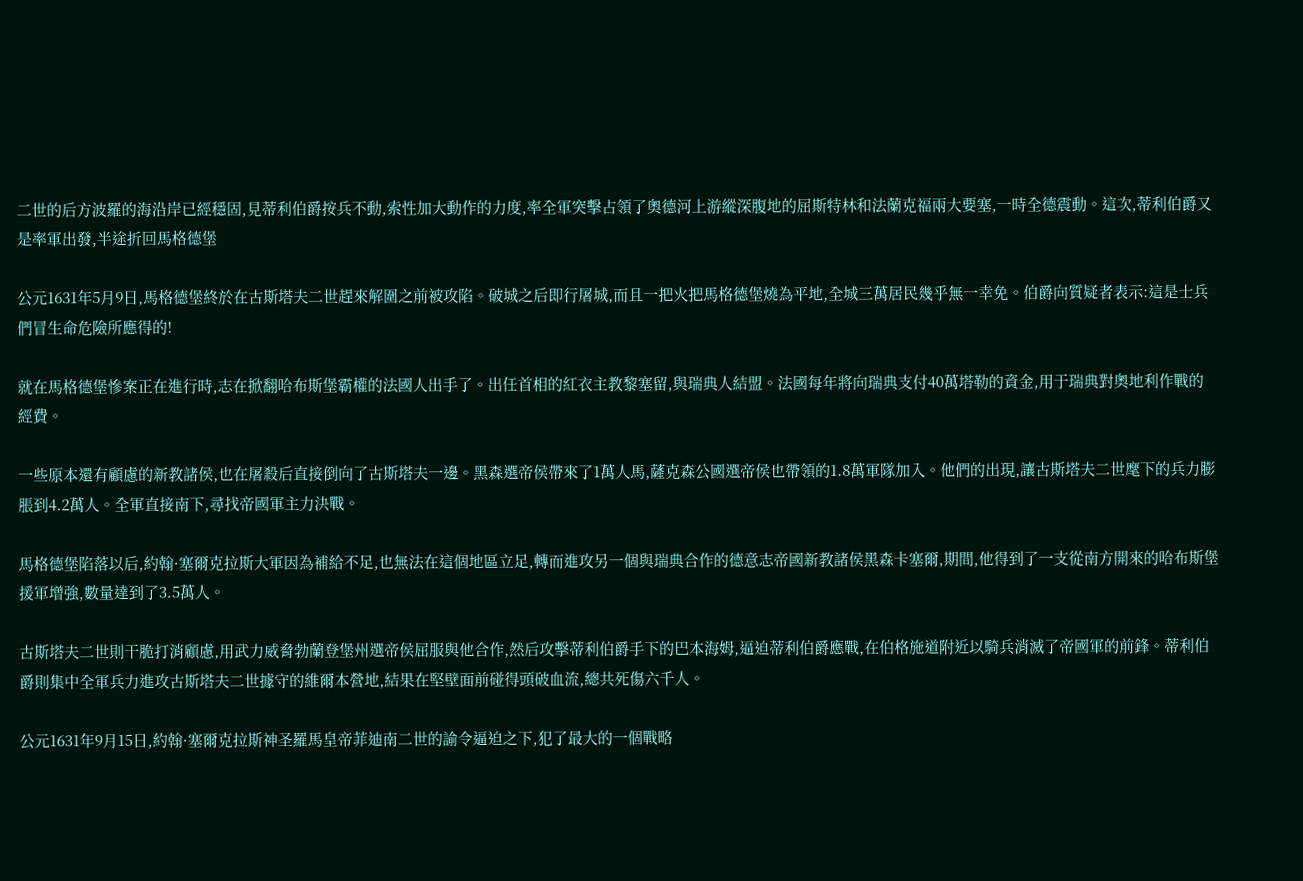二世的后方波羅的海沿岸已經穩固,見蒂利伯爵按兵不動,索性加大動作的力度,率全軍突擊占領了奧德河上游縱深腹地的屈斯特林和法蘭克福兩大要塞,一時全德震動。這次,蒂利伯爵又是率軍出發,半途折回馬格德堡

公元1631年5月9日,馬格德堡終於在古斯塔夫二世趕來解圍之前被攻陷。破城之后即行屠城,而且一把火把馬格德堡燒為平地,全城三萬居民幾乎無一幸免。伯爵向質疑者表示:這是士兵們冒生命危險所應得的!

就在馬格德堡慘案正在進行時,志在掀翻哈布斯堡霸權的法國人出手了。出任首相的紅衣主教黎塞留,與瑞典人結盟。法國每年將向瑞典支付40萬塔勒的資金,用于瑞典對奧地利作戰的經費。

一些原本還有顧慮的新教諸侯,也在屠殺后直接倒向了古斯塔夫一邊。黑森選帝侯帶來了1萬人馬,薩克森公國選帝侯也帶領的1.8萬軍隊加入。他們的出現,讓古斯塔夫二世麾下的兵力膨脹到4.2萬人。全軍直接南下,尋找帝國軍主力決戰。

馬格德堡陷落以后,約翰·塞爾克拉斯大軍因為補給不足,也無法在這個地區立足,轉而進攻另一個與瑞典合作的德意志帝國新教諸侯黑森卡塞爾,期間,他得到了一支從南方開來的哈布斯堡援軍增強,數量達到了3.5萬人。

古斯塔夫二世則干脆打消顧慮,用武力威脅勃蘭登堡州選帝侯屈服與他合作,然后攻擊蒂利伯爵手下的巴本海姆,逼迫蒂利伯爵應戰,在伯格施道附近以騎兵消滅了帝國軍的前鋒。蒂利伯爵則集中全軍兵力進攻古斯塔夫二世據守的維爾本營地,結果在堅壁面前碰得頭破血流,總共死傷六千人。

公元1631年9月15日,約翰·塞爾克拉斯神圣羅馬皇帝菲迪南二世的諭令逼迫之下,犯了最大的一個戰略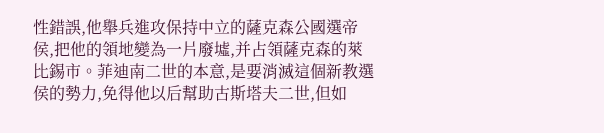性錯誤,他舉兵進攻保持中立的薩克森公國選帝侯,把他的領地變為一片廢墟,并占領薩克森的萊比錫市。菲迪南二世的本意,是要消滅這個新教選侯的勢力,免得他以后幫助古斯塔夫二世,但如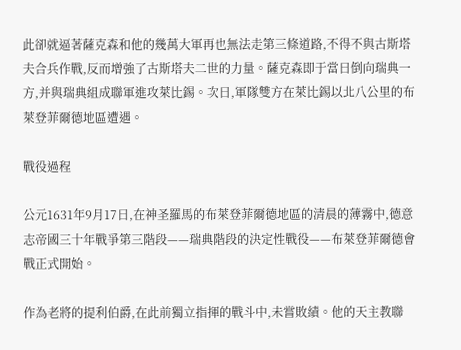此卻就逼著薩克森和他的幾萬大軍再也無法走第三條道路,不得不與古斯塔夫合兵作戰,反而增強了古斯塔夫二世的力量。薩克森即于當日倒向瑞典一方,并與瑞典組成聯軍進攻萊比錫。次日,軍隊雙方在萊比錫以北八公里的布萊登菲爾德地區遭遇。

戰役過程

公元1631年9月17日,在神圣羅馬的布萊登菲爾德地區的清晨的薄霧中,德意志帝國三十年戰爭第三階段——瑞典階段的決定性戰役——布萊登菲爾德會戰正式開始。

作為老將的提利伯爵,在此前獨立指揮的戰斗中,未嘗敗績。他的天主教聯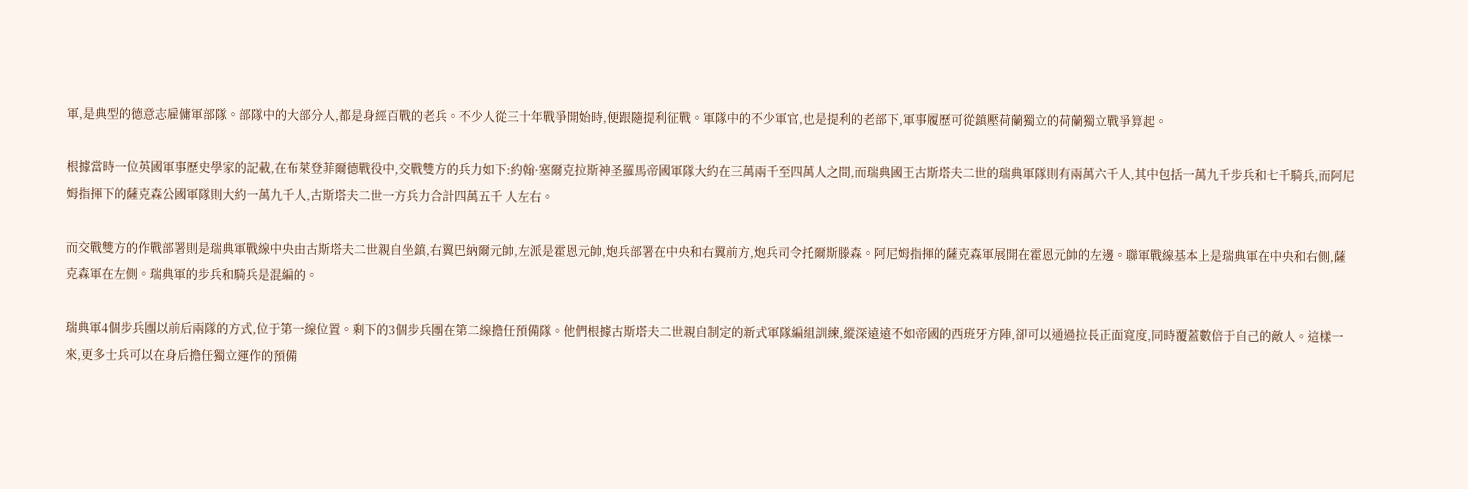軍,是典型的德意志雇傭軍部隊。部隊中的大部分人,都是身經百戰的老兵。不少人從三十年戰爭開始時,便跟隨提利征戰。軍隊中的不少軍官,也是提利的老部下,軍事履歷可從鎮壓荷蘭獨立的荷蘭獨立戰爭算起。

根據當時一位英國軍事歷史學家的記載,在布萊登菲爾德戰役中,交戰雙方的兵力如下:約翰·塞爾克拉斯神圣羅馬帝國軍隊大約在三萬兩千至四萬人之間,而瑞典國王古斯塔夫二世的瑞典軍隊則有兩萬六千人,其中包括一萬九千步兵和七千騎兵,而阿尼姆指揮下的薩克森公國軍隊則大約一萬九千人,古斯塔夫二世一方兵力合計四萬五千 人左右。

而交戰雙方的作戰部署則是瑞典軍戰線中央由古斯塔夫二世親自坐鎮,右翼巴納爾元帥,左派是霍恩元帥,炮兵部署在中央和右翼前方,炮兵司令托爾斯滕森。阿尼姆指揮的薩克森軍展開在霍恩元帥的左邊。聯軍戰線基本上是瑞典軍在中央和右側,薩克森軍在左側。瑞典軍的步兵和騎兵是混編的。

瑞典軍4個步兵團以前后兩隊的方式,位于第一線位置。剩下的3個步兵團在第二線擔任預備隊。他們根據古斯塔夫二世親自制定的新式軍隊編組訓練,縱深遠遠不如帝國的西班牙方陣,卻可以通過拉長正面寬度,同時覆蓋數倍于自己的敵人。這樣一來,更多士兵可以在身后擔任獨立運作的預備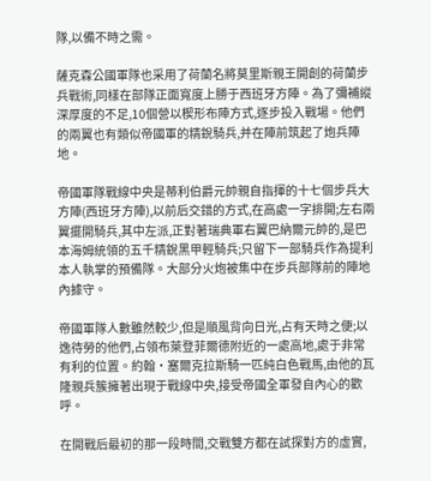隊,以備不時之需。

薩克森公國軍隊也采用了荷蘭名將莫里斯親王開創的荷蘭步兵戰術,同樣在部隊正面寬度上勝于西班牙方陣。為了彌補縱深厚度的不足,10個營以楔形布陣方式,逐步投入戰場。他們的兩翼也有類似帝國軍的精銳騎兵,并在陣前筑起了炮兵陣地。

帝國軍隊戰線中央是蒂利伯爵元帥親自指揮的十七個步兵大方陣(西班牙方陣),以前后交錯的方式,在高處一字排開;左右兩翼擺開騎兵,其中左派,正對著瑞典軍右翼巴納爾元帥的,是巴本海姆統領的五千精銳黑甲輕騎兵;只留下一部騎兵作為提利本人執掌的預備隊。大部分火炮被集中在步兵部隊前的陣地內據守。

帝國軍隊人數雖然較少,但是順風背向日光,占有天時之便;以逸待勞的他們,占領布萊登菲爾德附近的一處高地,處于非常有利的位置。約翰·塞爾克拉斯騎一匹純白色戰馬,由他的瓦隆親兵簇擁著出現于戰線中央,接受帝國全軍發自內心的歡呼。

在開戰后最初的那一段時間,交戰雙方都在試探對方的虛實,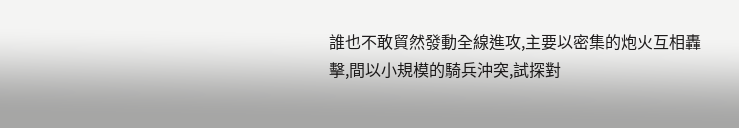誰也不敢貿然發動全線進攻,主要以密集的炮火互相轟擊,間以小規模的騎兵沖突,試探對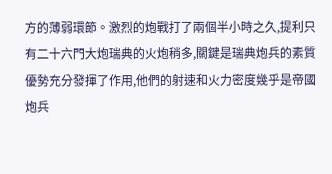方的薄弱環節。激烈的炮戰打了兩個半小時之久,提利只有二十六門大炮瑞典的火炮稍多,關鍵是瑞典炮兵的素質優勢充分發揮了作用,他們的射速和火力密度幾乎是帝國炮兵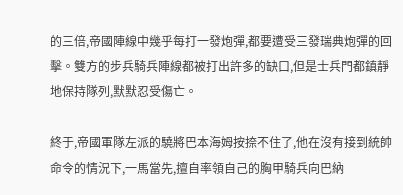的三倍,帝國陣線中幾乎每打一發炮彈,都要遭受三發瑞典炮彈的回擊。雙方的步兵騎兵陣線都被打出許多的缺口,但是士兵門都鎮靜地保持隊列,默默忍受傷亡。

終于,帝國軍隊左派的驍將巴本海姆按捺不住了,他在沒有接到統帥命令的情況下,一馬當先,擅自率領自己的胸甲騎兵向巴納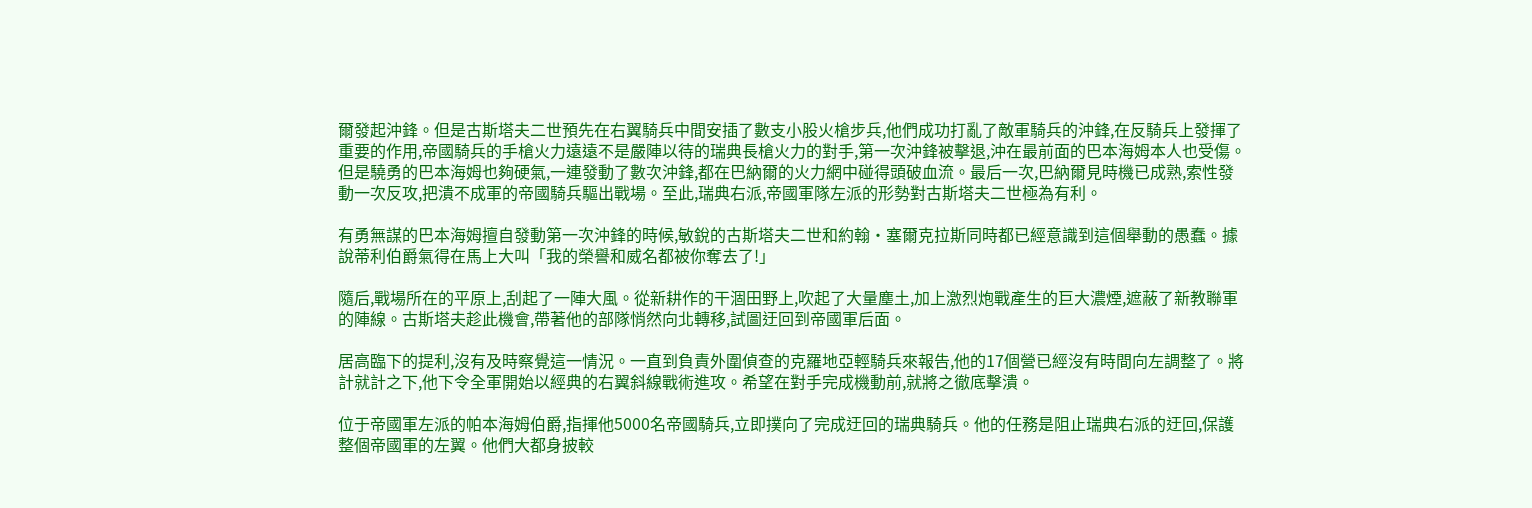爾發起沖鋒。但是古斯塔夫二世預先在右翼騎兵中間安插了數支小股火槍步兵,他們成功打亂了敵軍騎兵的沖鋒,在反騎兵上發揮了重要的作用,帝國騎兵的手槍火力遠遠不是嚴陣以待的瑞典長槍火力的對手,第一次沖鋒被擊退,沖在最前面的巴本海姆本人也受傷。但是驍勇的巴本海姆也夠硬氣,一連發動了數次沖鋒,都在巴納爾的火力網中碰得頭破血流。最后一次,巴納爾見時機已成熟,索性發動一次反攻,把潰不成軍的帝國騎兵驅出戰場。至此,瑞典右派,帝國軍隊左派的形勢對古斯塔夫二世極為有利。

有勇無謀的巴本海姆擅自發動第一次沖鋒的時候,敏銳的古斯塔夫二世和約翰·塞爾克拉斯同時都已經意識到這個舉動的愚蠢。據說蒂利伯爵氣得在馬上大叫「我的榮譽和威名都被你奪去了!」

隨后,戰場所在的平原上,刮起了一陣大風。從新耕作的干涸田野上,吹起了大量塵土,加上激烈炮戰產生的巨大濃煙,遮蔽了新教聯軍的陣線。古斯塔夫趁此機會,帶著他的部隊悄然向北轉移,試圖迂回到帝國軍后面。

居高臨下的提利,沒有及時察覺這一情況。一直到負責外圍偵查的克羅地亞輕騎兵來報告,他的17個營已經沒有時間向左調整了。將計就計之下,他下令全軍開始以經典的右翼斜線戰術進攻。希望在對手完成機動前,就將之徹底擊潰。

位于帝國軍左派的帕本海姆伯爵,指揮他5000名帝國騎兵,立即撲向了完成迂回的瑞典騎兵。他的任務是阻止瑞典右派的迂回,保護整個帝國軍的左翼。他們大都身披較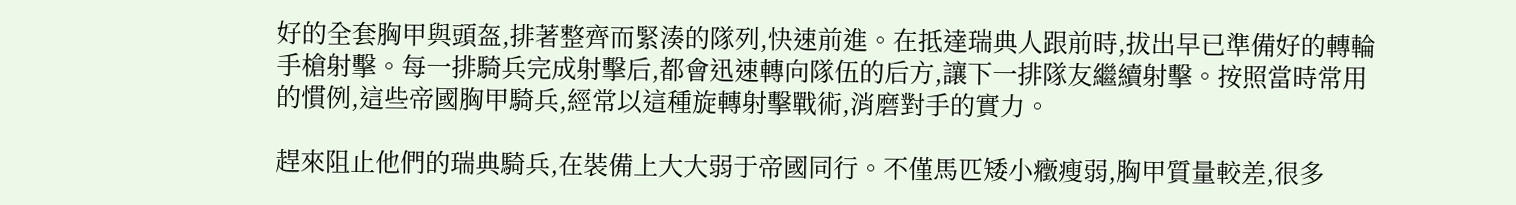好的全套胸甲與頭盔,排著整齊而緊湊的隊列,快速前進。在抵達瑞典人跟前時,拔出早已準備好的轉輪手槍射擊。每一排騎兵完成射擊后,都會迅速轉向隊伍的后方,讓下一排隊友繼續射擊。按照當時常用的慣例,這些帝國胸甲騎兵,經常以這種旋轉射擊戰術,消磨對手的實力。

趕來阻止他們的瑞典騎兵,在裝備上大大弱于帝國同行。不僅馬匹矮小癥瘦弱,胸甲質量較差,很多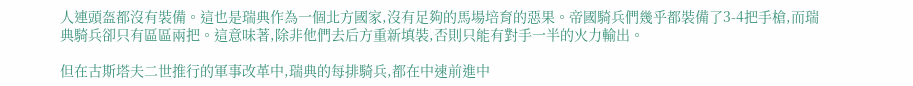人連頭盔都沒有裝備。這也是瑞典作為一個北方國家,沒有足夠的馬場培育的惡果。帝國騎兵們幾乎都裝備了3-4把手槍,而瑞典騎兵卻只有區區兩把。這意味著,除非他們去后方重新填裝,否則只能有對手一半的火力輸出。

但在古斯塔夫二世推行的軍事改革中,瑞典的每排騎兵,都在中速前進中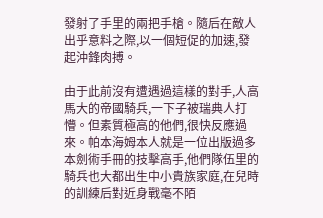發射了手里的兩把手槍。隨后在敵人出乎意料之際,以一個短促的加速,發起沖鋒肉搏。

由于此前沒有遭遇過這樣的對手,人高馬大的帝國騎兵,一下子被瑞典人打懵。但素質極高的他們,很快反應過來。帕本海姆本人就是一位出版過多本劍術手冊的技擊高手,他們隊伍里的騎兵也大都出生中小貴族家庭,在兒時的訓練后對近身戰毫不陌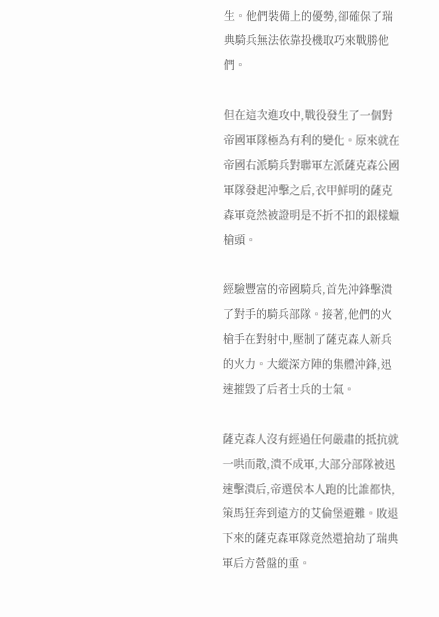生。他們裝備上的優勢,卻確保了瑞典騎兵無法依靠投機取巧來戰勝他們。

但在這次進攻中,戰役發生了一個對帝國軍隊極為有利的變化。原來就在帝國右派騎兵對聯軍左派薩克森公國軍隊發起沖擊之后,衣甲鮮明的薩克森軍竟然被證明是不折不扣的銀樣蠟槍頭。

經驗豐富的帝國騎兵,首先沖鋒擊潰了對手的騎兵部隊。接著,他們的火槍手在對射中,壓制了薩克森人新兵的火力。大縱深方陣的集體沖鋒,迅速摧毀了后者士兵的士氣。

薩克森人沒有經過任何嚴肅的抵抗就一哄而散,潰不成軍,大部分部隊被迅速擊潰后,帝選侯本人跑的比誰都快,策馬狂奔到遠方的艾倫堡避難。敗退下來的薩克森軍隊竟然還搶劫了瑞典軍后方營盤的重。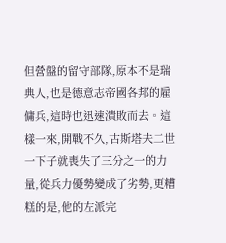但營盤的留守部隊,原本不是瑞典人,也是德意志帝國各邦的雇傭兵,這時也迅速潰敗而去。這樣一來,開戰不久,古斯塔夫二世一下子就喪失了三分之一的力量,從兵力優勢變成了劣勢,更糟糕的是,他的左派完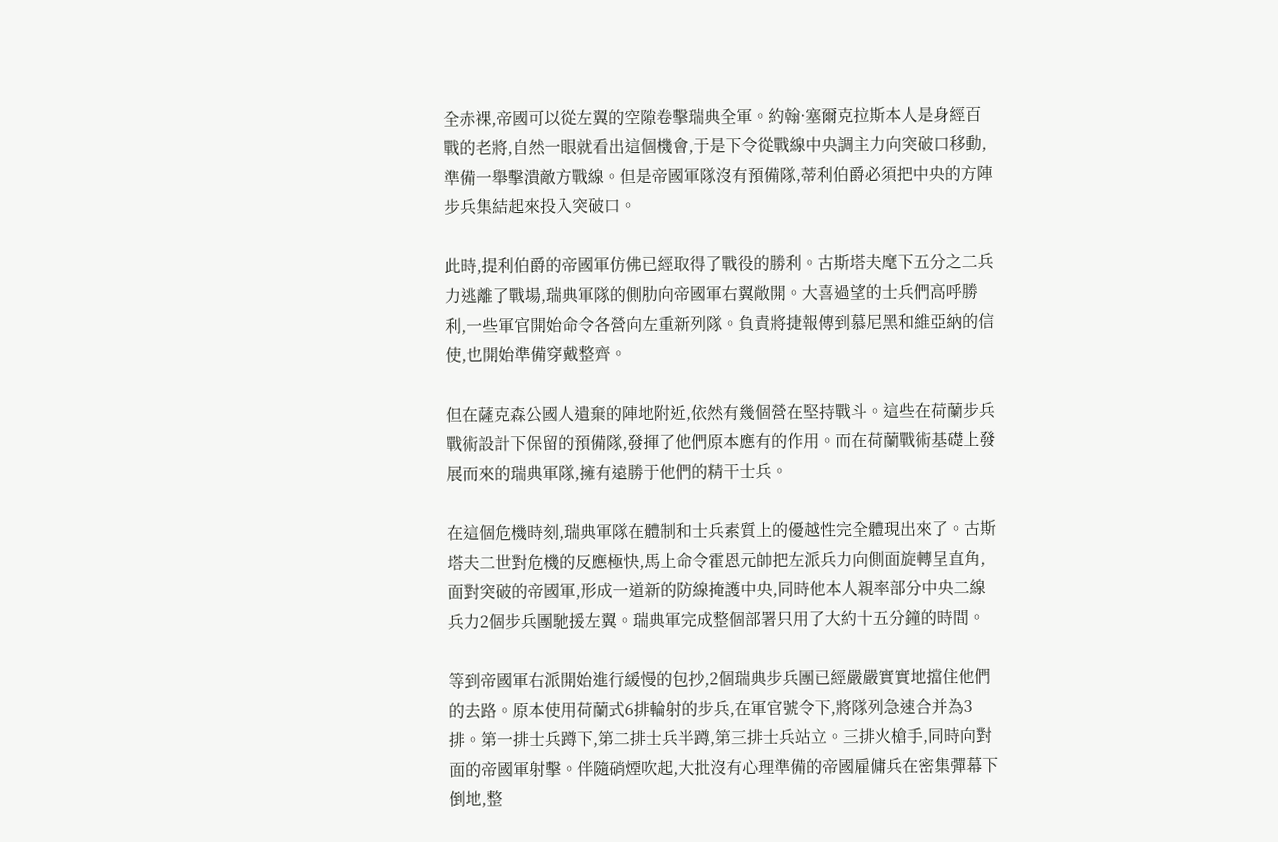全赤裸,帝國可以從左翼的空隙卷擊瑞典全軍。約翰·塞爾克拉斯本人是身經百戰的老將,自然一眼就看出這個機會,于是下令從戰線中央調主力向突破口移動,準備一舉擊潰敵方戰線。但是帝國軍隊沒有預備隊,蒂利伯爵必須把中央的方陣步兵集結起來投入突破口。

此時,提利伯爵的帝國軍仿佛已經取得了戰役的勝利。古斯塔夫麾下五分之二兵力逃離了戰場,瑞典軍隊的側肋向帝國軍右翼敞開。大喜過望的士兵們高呼勝利,一些軍官開始命令各營向左重新列隊。負責將捷報傳到慕尼黑和維亞納的信使,也開始準備穿戴整齊。

但在薩克森公國人遺棄的陣地附近,依然有幾個營在堅持戰斗。這些在荷蘭步兵戰術設計下保留的預備隊,發揮了他們原本應有的作用。而在荷蘭戰術基礎上發展而來的瑞典軍隊,擁有遠勝于他們的精干士兵。

在這個危機時刻,瑞典軍隊在體制和士兵素質上的優越性完全體現出來了。古斯塔夫二世對危機的反應極快,馬上命令霍恩元帥把左派兵力向側面旋轉呈直角,面對突破的帝國軍,形成一道新的防線掩護中央,同時他本人親率部分中央二線兵力2個步兵團馳援左翼。瑞典軍完成整個部署只用了大約十五分鐘的時間。

等到帝國軍右派開始進行緩慢的包抄,2個瑞典步兵團已經嚴嚴實實地擋住他們的去路。原本使用荷蘭式6排輪射的步兵,在軍官號令下,將隊列急速合并為3排。第一排士兵蹲下,第二排士兵半蹲,第三排士兵站立。三排火槍手,同時向對面的帝國軍射擊。伴隨硝煙吹起,大批沒有心理準備的帝國雇傭兵在密集彈幕下倒地,整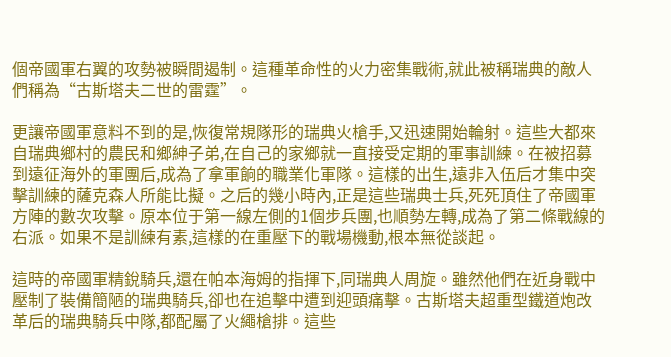個帝國軍右翼的攻勢被瞬間遏制。這種革命性的火力密集戰術,就此被稱瑞典的敵人們稱為“古斯塔夫二世的雷霆”。

更讓帝國軍意料不到的是,恢復常規隊形的瑞典火槍手,又迅速開始輪射。這些大都來自瑞典鄉村的農民和鄉紳子弟,在自己的家鄉就一直接受定期的軍事訓練。在被招募到遠征海外的軍團后,成為了拿軍餉的職業化軍隊。這樣的出生,遠非入伍后才集中突擊訓練的薩克森人所能比擬。之后的幾小時內,正是這些瑞典士兵,死死頂住了帝國軍方陣的數次攻擊。原本位于第一線左側的1個步兵團,也順勢左轉,成為了第二條戰線的右派。如果不是訓練有素,這樣的在重壓下的戰場機動,根本無從談起。

這時的帝國軍精銳騎兵,還在帕本海姆的指揮下,同瑞典人周旋。雖然他們在近身戰中壓制了裝備簡陋的瑞典騎兵,卻也在追擊中遭到迎頭痛擊。古斯塔夫超重型鐵道炮改革后的瑞典騎兵中隊,都配屬了火繩槍排。這些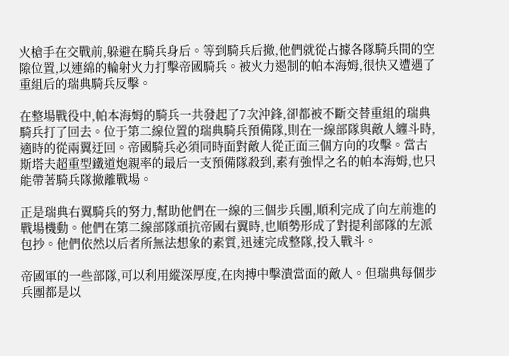火槍手在交戰前,躲避在騎兵身后。等到騎兵后撤,他們就從占據各隊騎兵間的空隙位置,以連綿的輪射火力打擊帝國騎兵。被火力遏制的帕本海姆,很快又遭遇了重組后的瑞典騎兵反擊。

在整場戰役中,帕本海姆的騎兵一共發起了7次沖鋒,卻都被不斷交替重組的瑞典騎兵打了回去。位于第二線位置的瑞典騎兵預備隊,則在一線部隊與敵人纏斗時,適時的從兩翼迂回。帝國騎兵必須同時面對敵人從正面三個方向的攻擊。當古斯塔夫超重型鐵道炮親率的最后一支預備隊殺到,素有強悍之名的帕本海姆,也只能帶著騎兵隊撤離戰場。

正是瑞典右翼騎兵的努力,幫助他們在一線的三個步兵團,順利完成了向左前進的戰場機動。他們在第二線部隊頑抗帝國右翼時,也順勢形成了對提利部隊的左派包抄。他們依然以后者所無法想象的素質,迅速完成整隊,投入戰斗。

帝國軍的一些部隊,可以利用縱深厚度,在肉搏中擊潰當面的敵人。但瑞典每個步兵團都是以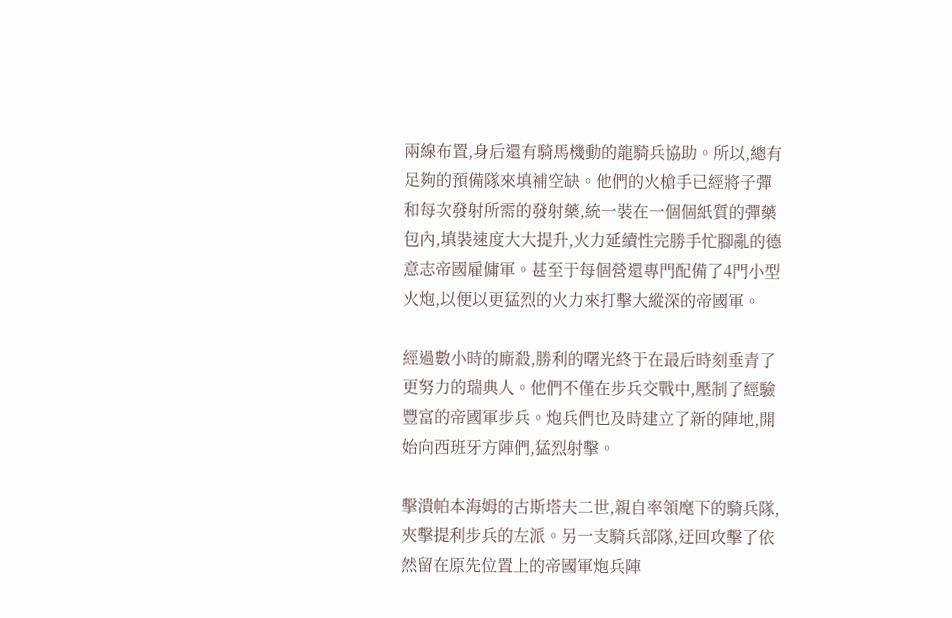兩線布置,身后還有騎馬機動的龍騎兵協助。所以,總有足夠的預備隊來填補空缺。他們的火槍手已經將子彈和每次發射所需的發射藥,統一裝在一個個紙質的彈藥包內,填裝速度大大提升,火力延續性完勝手忙腳亂的德意志帝國雇傭軍。甚至于每個營還專門配備了4門小型火炮,以便以更猛烈的火力來打擊大縱深的帝國軍。

經過數小時的廝殺,勝利的曙光終于在最后時刻垂青了更努力的瑞典人。他們不僅在步兵交戰中,壓制了經驗豐富的帝國軍步兵。炮兵們也及時建立了新的陣地,開始向西班牙方陣們,猛烈射擊。

擊潰帕本海姆的古斯塔夫二世,親自率領麾下的騎兵隊,夾擊提利步兵的左派。另一支騎兵部隊,迂回攻擊了依然留在原先位置上的帝國軍炮兵陣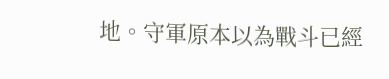地。守軍原本以為戰斗已經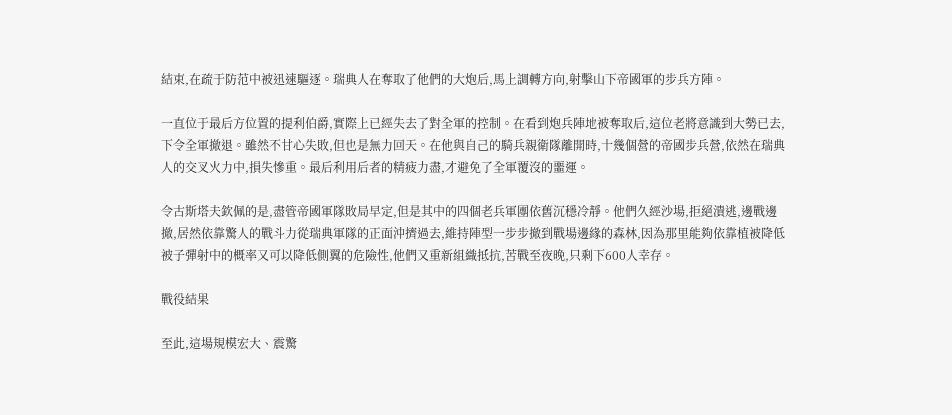結束,在疏于防范中被迅速驅逐。瑞典人在奪取了他們的大炮后,馬上調轉方向,射擊山下帝國軍的步兵方陣。

一直位于最后方位置的提利伯爵,實際上已經失去了對全軍的控制。在看到炮兵陣地被奪取后,這位老將意識到大勢已去,下令全軍撤退。雖然不甘心失敗,但也是無力回天。在他與自己的騎兵親衛隊離開時,十幾個營的帝國步兵營,依然在瑞典人的交叉火力中,損失慘重。最后利用后者的精疲力盡,才避免了全軍覆沒的噩運。

令古斯塔夫欽佩的是,盡管帝國軍隊敗局早定,但是其中的四個老兵軍團依舊沉穩冷靜。他們久經沙場,拒絕潰逃,邊戰邊撤,居然依靠驚人的戰斗力從瑞典軍隊的正面沖擠過去,維持陣型一步步撤到戰場邊緣的森林,因為那里能夠依靠植被降低被子彈射中的概率又可以降低側翼的危險性,他們又重新組織抵抗,苦戰至夜晚,只剩下600人幸存。

戰役結果

至此,這場規模宏大、震驚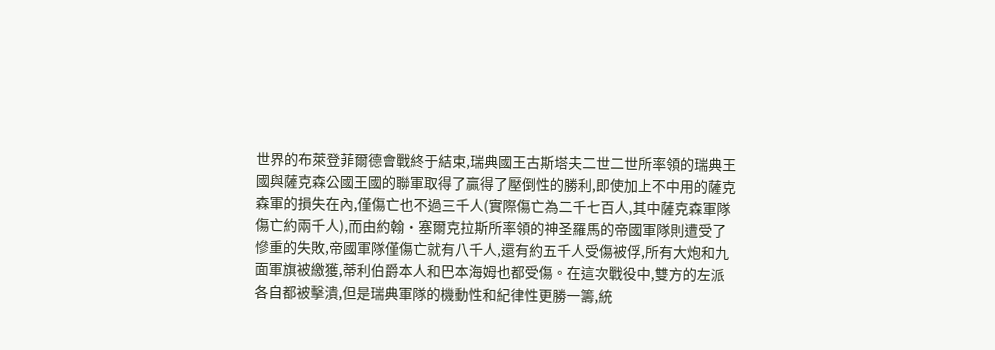世界的布萊登菲爾德會戰終于結束,瑞典國王古斯塔夫二世二世所率領的瑞典王國與薩克森公國王國的聯軍取得了贏得了壓倒性的勝利,即使加上不中用的薩克森軍的損失在內,僅傷亡也不過三千人(實際傷亡為二千七百人,其中薩克森軍隊傷亡約兩千人),而由約翰·塞爾克拉斯所率領的神圣羅馬的帝國軍隊則遭受了慘重的失敗,帝國軍隊僅傷亡就有八千人,還有約五千人受傷被俘,所有大炮和九面軍旗被繳獲,蒂利伯爵本人和巴本海姆也都受傷。在這次戰役中,雙方的左派各自都被擊潰,但是瑞典軍隊的機動性和紀律性更勝一籌,統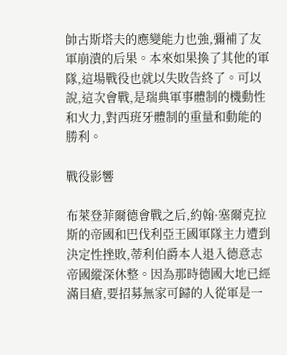帥古斯塔夫的應變能力也強,彌補了友軍崩潰的后果。本來如果換了其他的軍隊,這場戰役也就以失敗告終了。可以說,這次會戰,是瑞典軍事體制的機動性和火力,對西班牙體制的重量和動能的勝利。

戰役影響

布萊登菲爾德會戰之后,約翰·塞爾克拉斯的帝國和巴伐利亞王國軍隊主力遭到決定性挫敗,蒂利伯爵本人退入德意志帝國縱深休整。因為那時德國大地已經滿目瘡,要招募無家可歸的人從軍是一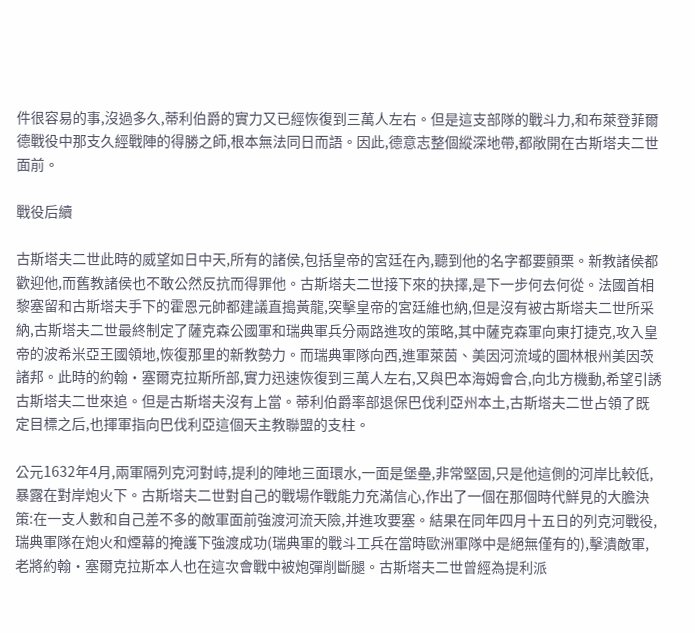件很容易的事,沒過多久,蒂利伯爵的實力又已經恢復到三萬人左右。但是這支部隊的戰斗力,和布萊登菲爾德戰役中那支久經戰陣的得勝之師,根本無法同日而語。因此,德意志整個縱深地帶,都敞開在古斯塔夫二世面前。

戰役后續

古斯塔夫二世此時的威望如日中天,所有的諸侯,包括皇帝的宮廷在內,聽到他的名字都要顫栗。新教諸侯都歡迎他,而舊教諸侯也不敢公然反抗而得罪他。古斯塔夫二世接下來的抉擇,是下一步何去何從。法國首相黎塞留和古斯塔夫手下的霍恩元帥都建議直搗黃龍,突擊皇帝的宮廷維也納,但是沒有被古斯塔夫二世所采納,古斯塔夫二世最終制定了薩克森公國軍和瑞典軍兵分兩路進攻的策略,其中薩克森軍向東打捷克,攻入皇帝的波希米亞王國領地,恢復那里的新教勢力。而瑞典軍隊向西,進軍萊茵、美因河流域的圖林根州美因茨諸邦。此時的約翰·塞爾克拉斯所部,實力迅速恢復到三萬人左右,又與巴本海姆會合,向北方機動,希望引誘古斯塔夫二世來追。但是古斯塔夫沒有上當。蒂利伯爵率部退保巴伐利亞州本土,古斯塔夫二世占領了既定目標之后,也揮軍指向巴伐利亞這個天主教聯盟的支柱。

公元1632年4月,兩軍隔列克河對峙,提利的陣地三面環水,一面是堡壘,非常堅固,只是他這側的河岸比較低,暴露在對岸炮火下。古斯塔夫二世對自己的戰場作戰能力充滿信心,作出了一個在那個時代鮮見的大膽決策:在一支人數和自己差不多的敵軍面前強渡河流天險,并進攻要塞。結果在同年四月十五日的列克河戰役,瑞典軍隊在炮火和煙幕的掩護下強渡成功(瑞典軍的戰斗工兵在當時歐洲軍隊中是絕無僅有的),擊潰敵軍,老將約翰·塞爾克拉斯本人也在這次會戰中被炮彈削斷腿。古斯塔夫二世曾經為提利派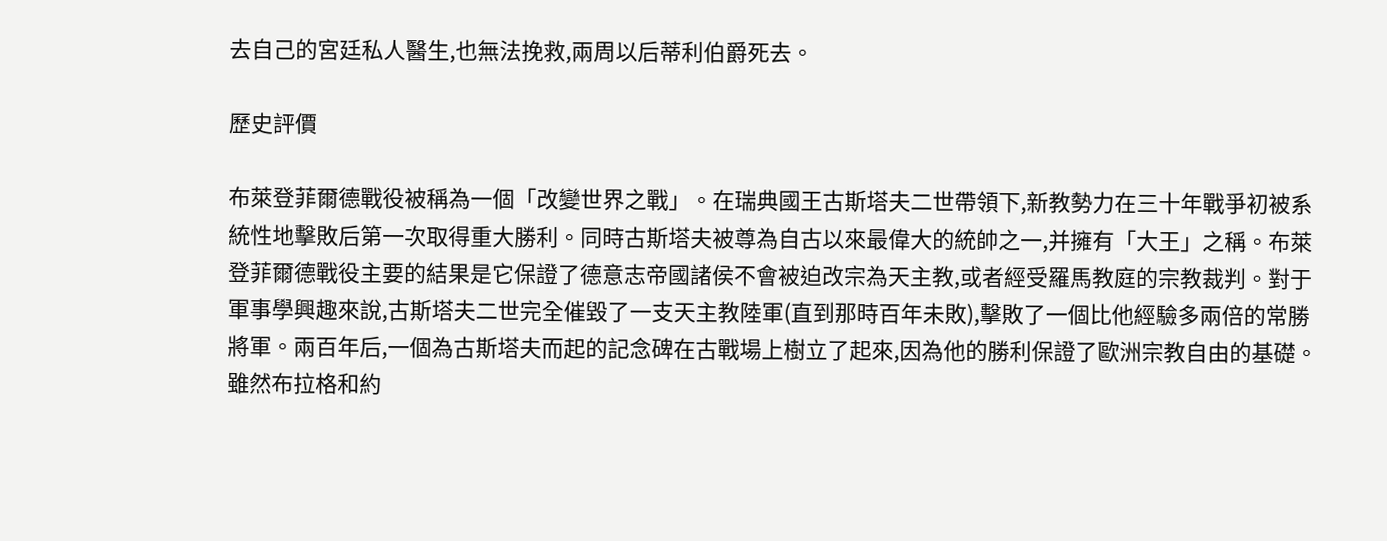去自己的宮廷私人醫生,也無法挽救,兩周以后蒂利伯爵死去。

歷史評價

布萊登菲爾德戰役被稱為一個「改變世界之戰」。在瑞典國王古斯塔夫二世帶領下,新教勢力在三十年戰爭初被系統性地擊敗后第一次取得重大勝利。同時古斯塔夫被尊為自古以來最偉大的統帥之一,并擁有「大王」之稱。布萊登菲爾德戰役主要的結果是它保證了德意志帝國諸侯不會被迫改宗為天主教,或者經受羅馬教庭的宗教裁判。對于軍事學興趣來說,古斯塔夫二世完全催毀了一支天主教陸軍(直到那時百年未敗),擊敗了一個比他經驗多兩倍的常勝將軍。兩百年后,一個為古斯塔夫而起的記念碑在古戰場上樹立了起來,因為他的勝利保證了歐洲宗教自由的基礎。雖然布拉格和約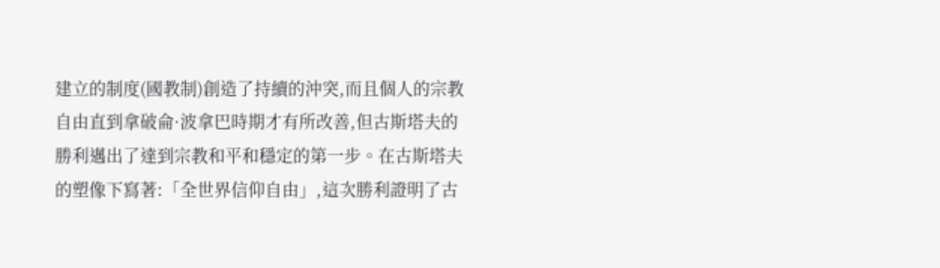建立的制度(國教制)創造了持續的沖突,而且個人的宗教自由直到拿破侖·波拿巴時期才有所改善,但古斯塔夫的勝利邁出了達到宗教和平和穩定的第一步。在古斯塔夫的塑像下寫著:「全世界信仰自由」,這次勝利證明了古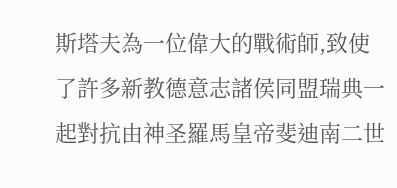斯塔夫為一位偉大的戰術師,致使了許多新教德意志諸侯同盟瑞典一起對抗由神圣羅馬皇帝斐迪南二世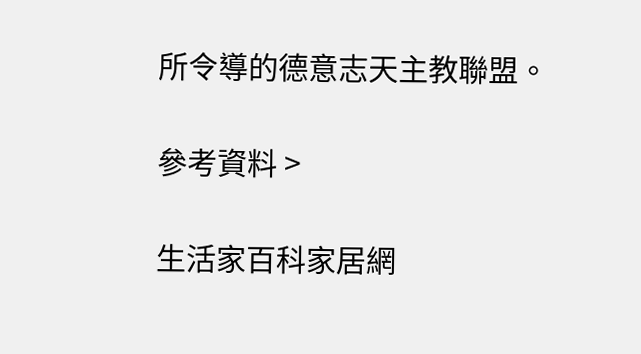所令導的德意志天主教聯盟。

參考資料 >

生活家百科家居網